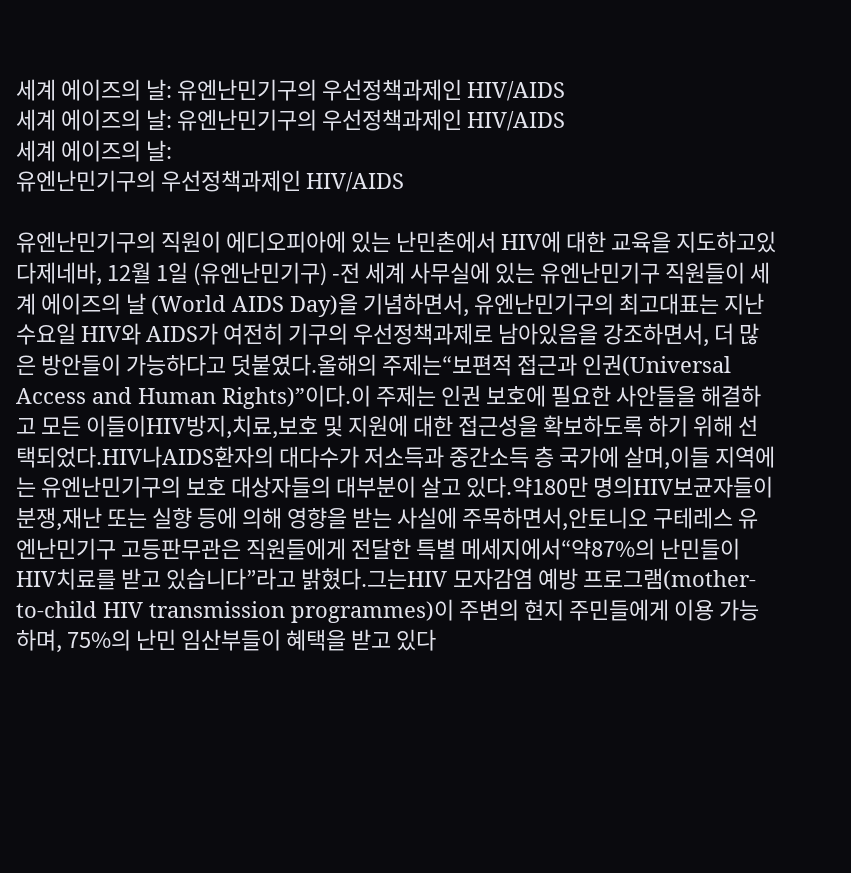세계 에이즈의 날: 유엔난민기구의 우선정책과제인 HIV/AIDS
세계 에이즈의 날: 유엔난민기구의 우선정책과제인 HIV/AIDS
세계 에이즈의 날:
유엔난민기구의 우선정책과제인 HIV/AIDS

유엔난민기구의 직원이 에디오피아에 있는 난민촌에서 HIV에 대한 교육을 지도하고있다제네바, 12월 1일 (유엔난민기구) -전 세계 사무실에 있는 유엔난민기구 직원들이 세계 에이즈의 날 (World AIDS Day)을 기념하면서, 유엔난민기구의 최고대표는 지난 수요일 HIV와 AIDS가 여전히 기구의 우선정책과제로 남아있음을 강조하면서, 더 많은 방안들이 가능하다고 덧붙였다.올해의 주제는“보편적 접근과 인권(Universal Access and Human Rights)”이다.이 주제는 인권 보호에 필요한 사안들을 해결하고 모든 이들이HIV방지,치료,보호 및 지원에 대한 접근성을 확보하도록 하기 위해 선택되었다.HIV나AIDS환자의 대다수가 저소득과 중간소득 층 국가에 살며,이들 지역에는 유엔난민기구의 보호 대상자들의 대부분이 살고 있다.약180만 명의HIV보균자들이 분쟁,재난 또는 실향 등에 의해 영향을 받는 사실에 주목하면서,안토니오 구테레스 유엔난민기구 고등판무관은 직원들에게 전달한 특별 메세지에서“약87%의 난민들이HIV치료를 받고 있습니다”라고 밝혔다.그는HIV 모자감염 예방 프로그램(mother-to-child HIV transmission programmes)이 주변의 현지 주민들에게 이용 가능하며, 75%의 난민 임산부들이 혜택을 받고 있다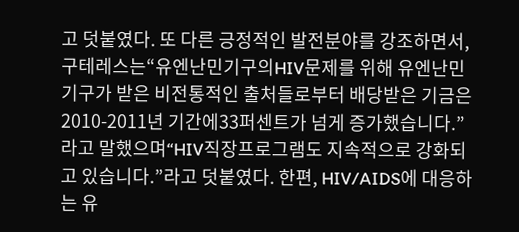고 덧붙였다. 또 다른 긍정적인 발전분야를 강조하면서,구테레스는“유엔난민기구의HIV문제를 위해 유엔난민기구가 받은 비전통적인 출처들로부터 배당받은 기금은2010-2011년 기간에33퍼센트가 넘게 증가했습니다.”라고 말했으며“HIV직장프로그램도 지속적으로 강화되고 있습니다.”라고 덧붙였다. 한편, HIV/AIDS에 대응하는 유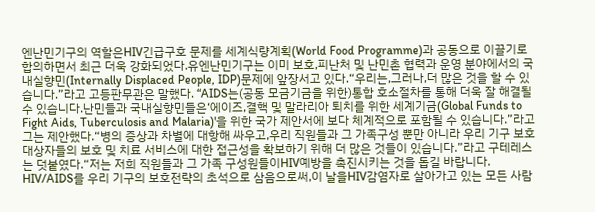엔난민기구의 역할은HIV긴급구호 문제를 세계식량계획(World Food Programme)과 공동으로 이끌기로 합의하면서 최근 더욱 강화되었다.유엔난민기구는 이미 보호,피난처 및 난민촌 협력과 운영 분야에서의 국내실향민(Internally Displaced People, IDP)문제에 앞장서고 있다.“우리는,그러나,더 많은 것을 할 수 있습니다.”라고 고등판무관은 말했다. “AIDS는(공동 모금기금을 위한)통합 호소절차를 통해 더욱 잘 해결될 수 있습니다.난민들과 국내실향민들은‘에이즈,결핵 및 말라리아 퇴치를 위한 세계기금(Global Funds to Fight Aids, Tuberculosis and Malaria)'을 위한 국가 제안서에 보다 체계적으로 포함될 수 있습니다.”라고 그는 제안했다.“병의 증상과 차별에 대항해 싸우고,우리 직원들과 그 가족구성 뿐만 아니라 우리 기구 보호 대상자들의 보호 및 치료 서비스에 대한 접근성을 확보하기 위해 더 많은 것들이 있습니다.”라고 구테레스는 덧붙였다.“저는 저희 직원들과 그 가족 구성원들이HIV예방을 촉진시키는 것을 돕길 바랍니다. HIV/AIDS를 우리 기구의 보호전략의 초석으로 삼음으로써,이 날을HIV감염자로 살아가고 있는 모든 사람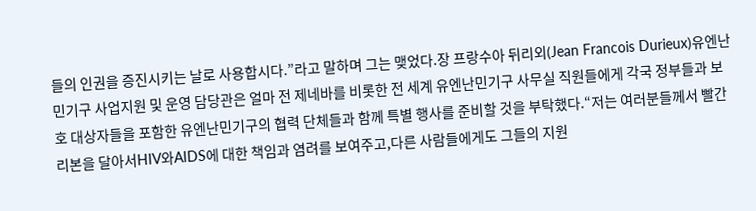들의 인권을 증진시키는 날로 사용합시다.”라고 말하며 그는 맺었다.장 프랑수아 뒤리외(Jean Francois Durieux)유엔난민기구 사업지원 및 운영 담당관은 얼마 전 제네바를 비롯한 전 세계 유엔난민기구 사무실 직원들에게 각국 정부들과 보호 대상자들을 포함한 유엔난민기구의 협력 단체들과 함께 특별 행사를 준비할 것을 부탁했다.“저는 여러분들께서 빨간 리본을 달아서HIV와AIDS에 대한 책임과 염려를 보여주고,다른 사람들에게도 그들의 지원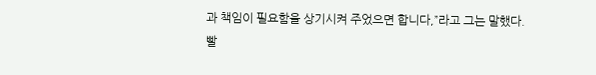과 책임이 필요함을 상기시켜 주었으면 합니다,”라고 그는 말했다.빨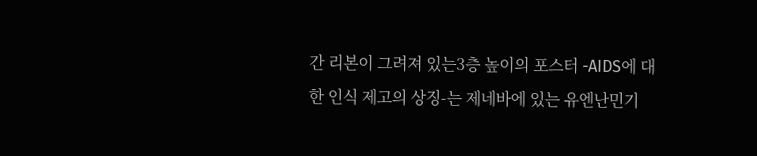간 리본이 그려져 있는3층 높이의 포스터 -AIDS에 대한 인식 제고의 상징-는 제네바에 있는 유엔난민기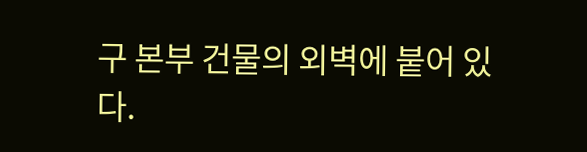구 본부 건물의 외벽에 붙어 있다.